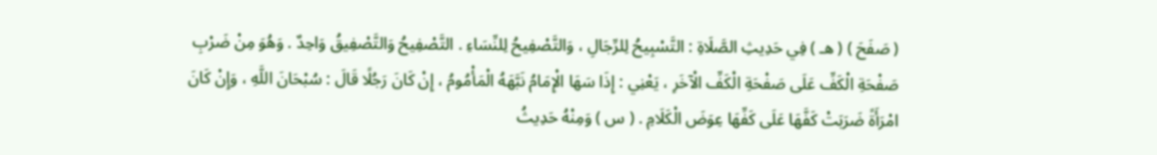( صَفَحَ ) ( هـ ) فِي حَدِيثِ الصَّلَاةِ : التَّسْبِيحُ لِلرِّجَالِ ، وَالتَّصْفِيحُ لِلنِّسَاءِ . التَّصْفِيحُ وَالتَّصْفِيقُ وَاحِدٌ . وَهُوَ مِنْ ضَرْبِ صَفْحَةِ الْكَفِّ عَلَى صَفْحَةِ الْكَفِّ الْآخَرِ ، يَعْنِي : إِذَا سَهَا الْإِمَامُ نَبَّهَهُ الْمَأْمُومُ ، إِنْ كَانَ رَجُلًا قَالَ : سُبْحَانَ اللَّهِ ، وَإِنْ كَانَ امْرَأَةً ضَرَبَتْ كَفَّهَا عَلَى كَفِّهَا عِوَضَ الْكَلَامِ . ( س ) وَمِنْهُ حَدِيثُ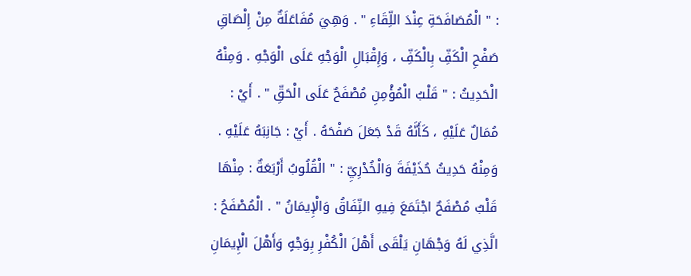: " الْمُصَافَحَةِ عِنْدَ اللِّقَاءِ " . وَهِيَ مُفَاعَلَةٌ مِنْ إِلْصَاقِ صَفْحِ الْكَفِّ بِالْكَفِّ ، وَإِقْبَالِ الْوَجْهِ عَلَى الْوَجْهِ . وَمِنْهُ الْحَدِيثُ : " قَلْبُ الْمُؤْمِنِ مُصْفَحٌ عَلَى الْحَقِّ " . أَيْ : مُمَالٌ عَلَيْهِ ، كَأَنَّهُ قَدْ جَعَلَ صَفْحَهُ . أَيْ : جَانِبَهُ عَلَيْهِ . وَمِنْهُ حَدِيثُ حُذَيْفَةَ وَالْخُدْرِيِّ : " الْقُلُوبُ أَرْبَعَةٌ : مِنْهَا قَلْبٌ مُصْفَحٌ اجْتَمَعَ فِيهِ النِّفَاقُ وَالْإِيمَانُ " . الْمُصْفَحُ : الَّذِي لَهُ وَجْهَانِ يَلْقَى أَهْلَ الْكُفْرِ بِوَجْهٍ وَأَهْلَ الْإِيمَانِ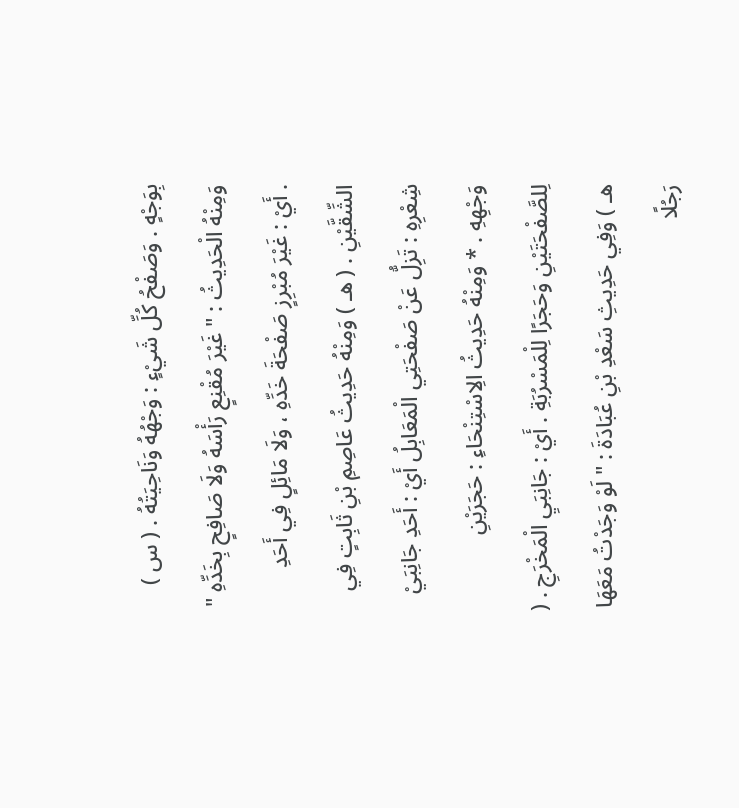بِوَجْهٍ . وَصَفْحُ كُلِّ شَيْءٍ : وَجْهُهُ وَنَاحِيَتُهُ . ( س ) وَمِنْهُ الْحَدِيثُ : " غَيْرَ مُقْنِعٍ رَأْسَهُ وَلَا صَافِحٍ بِخَدِّهِ " . أَيْ : غَيْرَ مُبْرِزٍ صَفْحَةَ خَدِّهِ ، وَلَا مَائِلٍ فِي أَحَدِ الشِّقَّيْنِ . ( هـ ) وَمِنْهُ حَدِيثُ عَاصِمِ بْنِ ثَابِتٍ فِي شِعْرِهِ : تَزِلُّ عَنْ صَفْحَتِي الْمَعَابِلُ أَيْ : أَحَدِ جَانِبَيْ وَجْهِهِ . * وَمِنْهُ حَدِيثُ الِاسْتِنْحَاءِ : حَجَرَيْنِ لِلصَّفْحَتَيْنِ وَحَجَرًا لِلْمَسْرُبَةِ . أَيْ : جَانِبَيِ الْمَخْرَجِ . ( هـ ) وَفِي حَدِيثِ سَعْدِ بْنِ عُبَادَةَ : " لَوْ وَجَدْتُ مَعَهَا رَجُلًا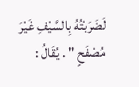لَضَرَبْتُهُ بِالسَّيْفِ غَيْرَ مُصْفَحٍ " . يُقَالُ :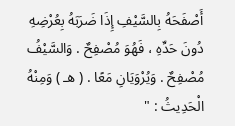أَصْفَحَهُ بِالسَّيْفِ إِذَا ضَرَبَهُ بِعُرْضِهِ دُونَ حَدِّهِ ، فَهُوَ مُصْفِحٌ . وَالسَّيْفُ مُصْفِحٌ . وَيُرْوَيَانِ مَعًا . ( هـ ) وَمِنْهُ الْحَدِيثُ : "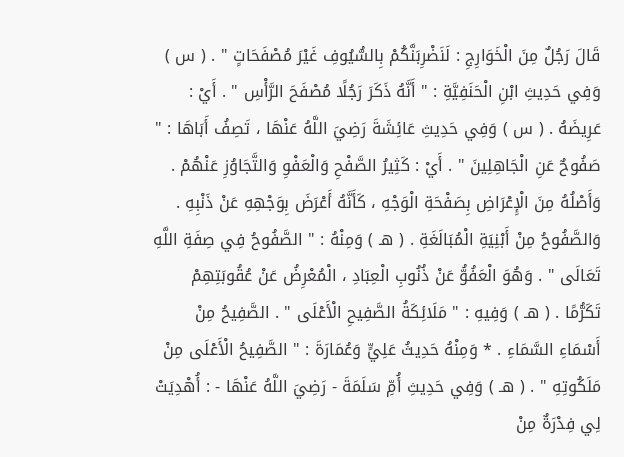قَالَ رَجُلٌ مِنَ الْخَوَارِجِ : لَنَضْرِبَنَّكُمْ بِالسُّيُوفِ غَيْرَ مُصْفَحَاتٍ " . ( س ) وَفِي حَدِيثِ ابْنِ الْحَنَفِيَّةِ : " أَنَّهُ ذَكَرَ رَجُلًا مُصْفَحَ الرَّأْسِ " . أَيْ : عَرِيضَهُ . ( س ) وَفِي حَدِيثِ عَائِشَةَ رَضِيَ اللَّهُ عَنْهَا ، تَصِفُ أَبَاهَا : " صَفُوحٌ عَنِ الْجَاهِلِينَ " . أَيْ : كَثِيرُ الصَّفْحِ وَالْعَفْوِ وَالتَّجَاوُزِ عَنْهُمْ . وَأَصْلُهُ مِنَ الْإِعْرَاضِ بِصَفْحَةِ الْوَجْهِ ، كَأَنَّهُ أَعْرَضَ بِوَجْهِهِ عَنْ ذَنْبِهِ . وَالصَّفُوحُ مِنْ أَبْنِيَةِ الْمُبَالَغَةِ . ( هـ ) وَمِنْهُ : " الصَّفُوحُ فِي صِفَةِ اللَّهِ تَعَالَى " . وَهُوَ الْعَفُوُّ عَنْ ذُنُوبِ الْعِبَادِ ، الْمُعْرِضُ عَنْ عُقُوبَتِهِمْ تَكَرُّمًا . ( هـ ) وَفِيهِ : " مَلَائِكَةُ الصَّفِيحِ الْأَعْلَى " . الصَّفِيحُ مِنْ أَسْمَاءِ السَّمَاءِ . * وَمِنْهُ حَدِيثُ عَلِيٍّ وَعُمَارَةَ : " الصَّفِيحُ الْأَعْلَى مِنْ مَلَكُوتِهِ " . ( هـ ) وَفِي حَدِيثِ أُمِّ سَلَمَةَ - رَضِيَ اللَّهُ عَنْهَا - : أُهْدِيَتْ لِي فِدْرَةٌ مِنْ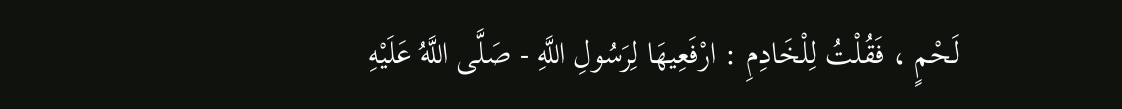لَحْمٍ ، فَقُلْتُ لِلْخَادِمِ : ارْفَعِيهَا لِرَسُولِ اللَّهِ - صَلَّى اللَّهُ عَلَيْهِ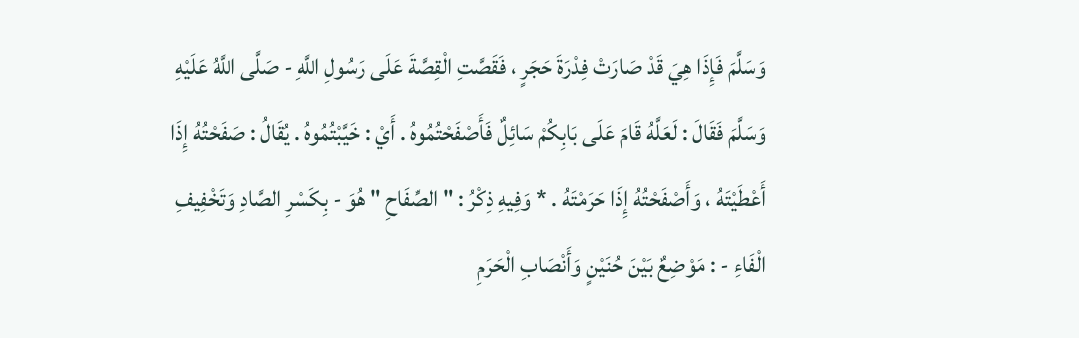وَسَلَّمَ فَإِذَا هِيَ قَدْ صَارَتْ فِدْرَةَ حَجَرٍ ، فَقَصَّتِ الْقِصَّةَ عَلَى رَسُولِ اللَّهِ - صَلَّى اللَّهُ عَلَيْهِ وَسَلَّمَ فَقَالَ : لَعَلَّهُ قَامَ عَلَى بَابِكُمْ سَائِلٌ فَأَصْفَحْتُمُوهُ . أَيْ : خَيَّبْتُمُوهُ . يُقَالُ : صَفَحْتُهُ إِذَا أَعْطَيْتَهُ ، وَأَصْفَحْتُهُ إِذَا حَرَمْتَهُ . * وَفِيهِ ذِكْرُ : " الصِّفَاحِ " هُوَ - بِكَسْرِ الصَّادِ وَتَخْفِيفِ الْفَاءِ - : مَوْضِعٌ بَيْنَ حُنَيْنٍ وَأَنْصَابِ الْحَرَمِ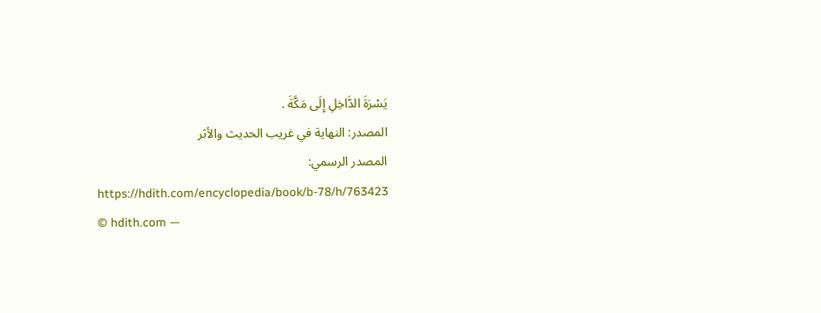يَسْرَةَ الدَّاخِلِ إِلَى مَكَّةَ .
المصدر: النهاية في غريب الحديث والأثر
المصدر الرسمي: https://hdith.com/encyclopedia/book/b-78/h/763423
© hdith.com —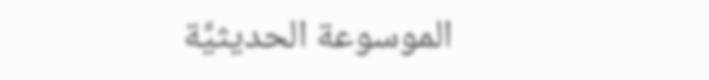الموسوعة الحديثيَّة